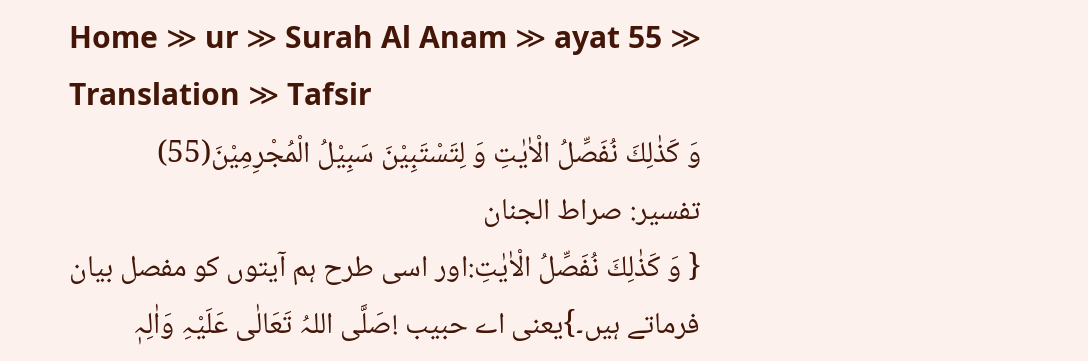Home ≫ ur ≫ Surah Al Anam ≫ ayat 55 ≫ Translation ≫ Tafsir
وَ كَذٰلِكَ نُفَصِّلُ الْاٰیٰتِ وَ لِتَسْتَبِیْنَ سَبِیْلُ الْمُجْرِمِیْنَ(55)
تفسیر: صراط الجنان
{ وَ كَذٰلِكَ نُفَصِّلُ الْاٰیٰتِ:اور اسی طرح ہم آیتوں کو مفصل بیان فرماتے ہیں۔}یعنی اے حبیب !صَلَّی اللہُ تَعَالٰی عَلَیْہِ وَاٰلِہٖ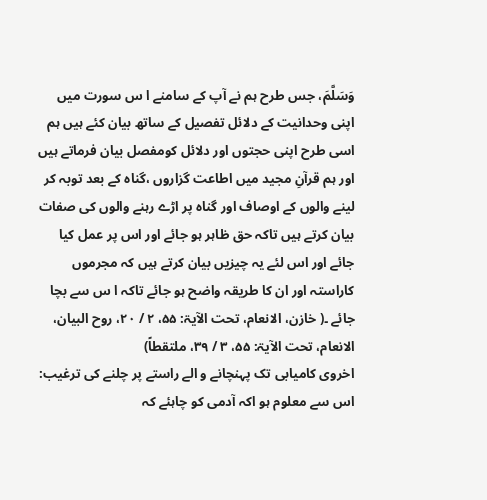وَسَلَّمَ، جس طرح ہم نے آپ کے سامنے ا س سورت میں اپنی وحدانیت کے دلائل تفصیل کے ساتھ بیان کئے ہیں ہم اسی طرح اپنی حجتوں اور دلائل کومفصل بیان فرماتے ہیں اور ہم قرآنِ مجید میں اطاعت گزاروں ،گناہ کے بعد توبہ کر لینے والوں کے اوصاف اور گناہ پر اڑے رہنے والوں کی صفات بیان کرتے ہیں تاکہ حق ظاہر ہو جائے اور اس پر عمل کیا جائے اور اس لئے یہ چیزیں بیان کرتے ہیں کہ مجرموں کاراستہ اور ان کا طریقہ واضح ہو جائے تاکہ ا س سے بچا جائے ۔( خازن، الانعام، تحت الآیۃ: ۵۵، ۲ / ۲۰، روح البیان، الانعام، تحت الآیۃ: ۵۵، ۳ / ۳۹، ملتقطاً)
اخروی کامیابی تک پہنچانے و الے راستے پر چلنے کی ترغیب:
اس سے معلوم ہو اکہ آدمی کو چاہئے کہ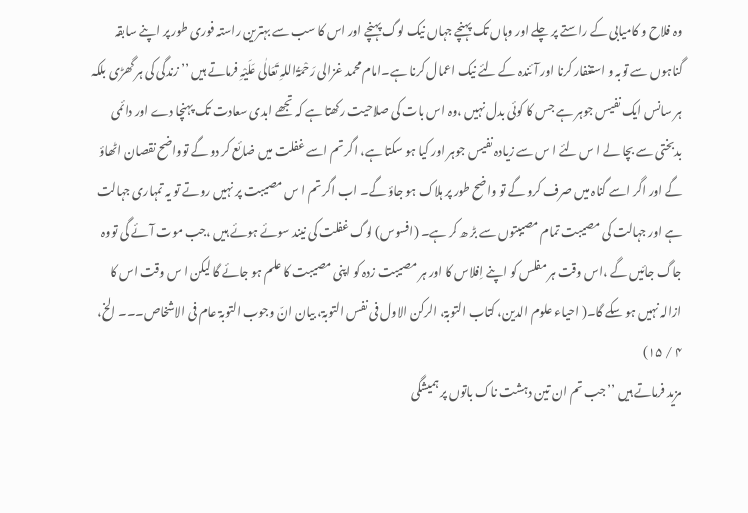وہ فلاح و کامیابی کے راستے پر چلے اور وہاں تک پہنچے جہاں نیک لوگ پہنچے اور اس کا سب سے بہترین راستہ فوری طور پر اپنے سابقہ گناہوں سے توبہ و استغفار کرنا اور آئندہ کے لئے نیک اعمال کرنا ہے۔امام محمد غزالی رَحْمَۃُاللہِ تَعَالٰی عَلَیْہِ فرماتے ہیں ’’زندگی کی ہر گھڑی بلکہ ہر سانس ایک نفیس جوہر ہے جس کا کوئی بدل نہیں ،وہ اس بات کی صلاحیت رکھتا ہے کہ تجھے ابدی سعادت تک پہنچا دے اور دائمی بدبختی سے بچا لے ا س لئے ا س سے زیادہ نفیس جوہر اور کیا ہو سکتا ہے، اگر تم اسے غفلت میں ضائع کر دو گے توواضح نقصان اٹھاؤ گے اور اگر اسے گناہ میں صرف کرو گے تو واضح طور پر ہلاک ہو جاؤ گے۔ اب اگر تم ا س مصیبت پر نہیں روتے تو یہ تمہاری جہالت ہے اور جہالت کی مصیبت تمام مصیبتوں سے بڑ ھ کر ہے۔ (افسوس) لوگ غفلت کی نیند سوئے ہوئے ہیں ،جب موت آئے گی تووہ جاگ جائیں گے ،اس وقت ہر مفلس کو اپنے اِفلاس کا اور ہر مصیبت زدہ کو اپنی مصیبت کا علم ہو جائے گا لیکن ا س وقت اس کا ازالہ نہیں ہو سکے گا۔( احیاء علوم الدین، کتاب التوبۃ، الرکن الاول فی نفس التوبۃ، بیان انّ وجوب التوبۃ عام فی الاشخاص۔۔۔ الخ، ۴ / ۱۵)
مزید فرماتے ہیں ’’جب تم ان تین دہشت ناک باتوں پر ہمیشگی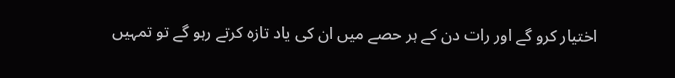اختیار کرو گے اور رات دن کے ہر حصے میں ان کی یاد تازہ کرتے رہو گے تو تمہیں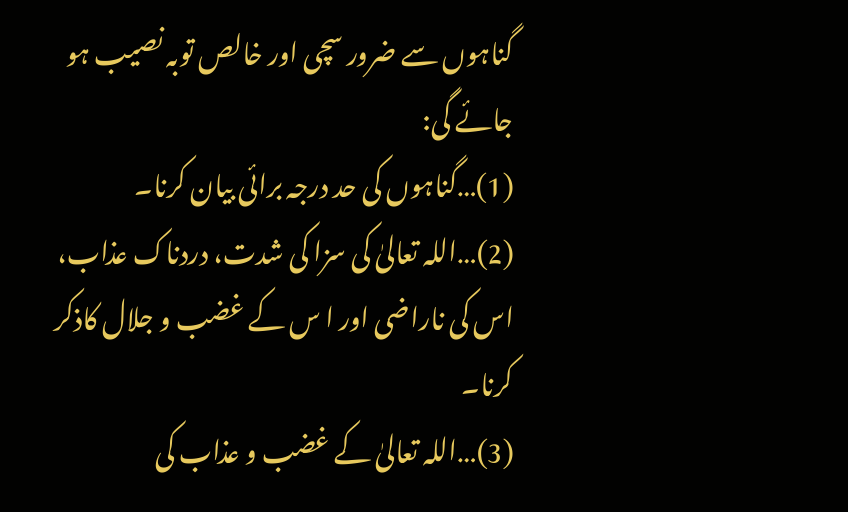گناہوں سے ضرور سچی اور خالص توبہ نصیب ہو جائے گی:
(1)…گناہوں کی حد درجہ برائی بیان کرنا۔
(2)…اللہ تعالیٰ کی سزا کی شدت، دردناک عذاب، اس کی ناراضی اور ا س کے غضب و جلال کاذکر کرنا۔
(3)…اللہ تعالیٰ کے غضب و عذاب کی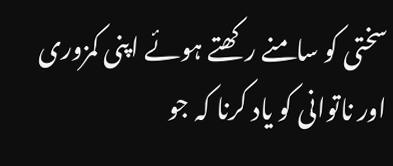سختی کو سامنے رکھتے ہوئے اپنی کمزوری اور ناتوانی کو یاد کرنا کہ جو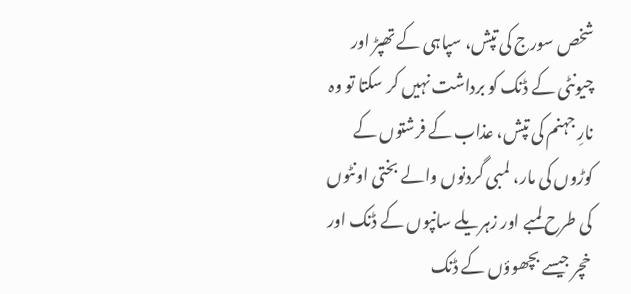شخص سورج کی تپش، سپاہی کے تھپڑ اور چیونٹی کے ڈنک کو برداشت نہیں کر سکتا تو وہ نارِ جہنم کی تپش، عذاب کے فرشتوں کے کوڑوں کی مار، لمبی گردنوں والے بختی اونٹوں کی طرح لمبے اور زہریلے سانپوں کے ڈنک اور خچر جیسے بچھوؤں کے ڈنک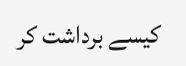کیسے برداشت کر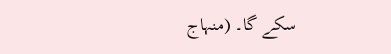سکے گا۔ (منہاج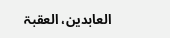العابدین، العقبۃ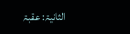الثانیۃ: عقبۃ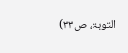التوبۃ، ص۳۳)